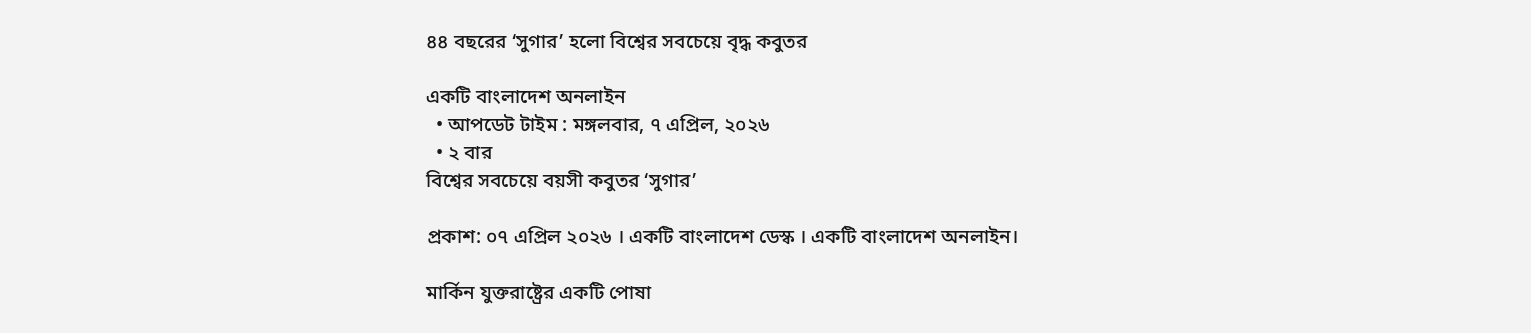৪৪ বছরের ‘সুগার’ হলো বিশ্বের সবচেয়ে বৃদ্ধ কবুতর

একটি বাংলাদেশ অনলাইন
  • আপডেট টাইম : মঙ্গলবার, ৭ এপ্রিল, ২০২৬
  • ২ বার
বিশ্বের সবচেয়ে বয়সী কবুতর ‘সুগার’

প্রকাশ: ০৭ এপ্রিল ২০২৬ । একটি বাংলাদেশ ডেস্ক । একটি বাংলাদেশ অনলাইন।

মার্কিন যুক্তরাষ্ট্রের একটি পোষা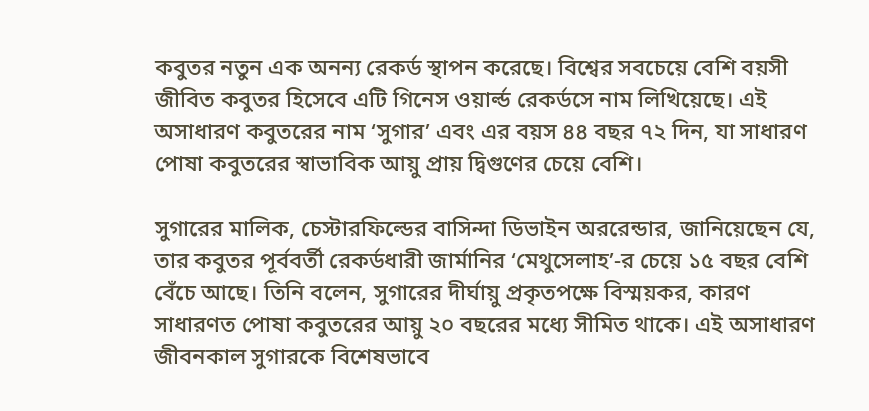কবুতর নতুন এক অনন্য রেকর্ড স্থাপন করেছে। বিশ্বের সবচেয়ে বেশি বয়সী জীবিত কবুতর হিসেবে এটি গিনেস ওয়ার্ল্ড রেকর্ডসে নাম লিখিয়েছে। এই অসাধারণ কবুতরের নাম ‘সুগার’ এবং এর বয়স ৪৪ বছর ৭২ দিন, যা সাধারণ পোষা কবুতরের স্বাভাবিক আয়ু প্রায় দ্বিগুণের চেয়ে বেশি।

সুগারের মালিক, চেস্টারফিল্ডের বাসিন্দা ডিভাইন অররেন্ডার, জানিয়েছেন যে, তার কবুতর পূর্ববর্তী রেকর্ডধারী জার্মানির ‘মেথুসেলাহ’-র চেয়ে ১৫ বছর বেশি বেঁচে আছে। তিনি বলেন, সুগারের দীর্ঘায়ু প্রকৃতপক্ষে বিস্ময়কর, কারণ সাধারণত পোষা কবুতরের আয়ু ২০ বছরের মধ্যে সীমিত থাকে। এই অসাধারণ জীবনকাল সুগারকে বিশেষভাবে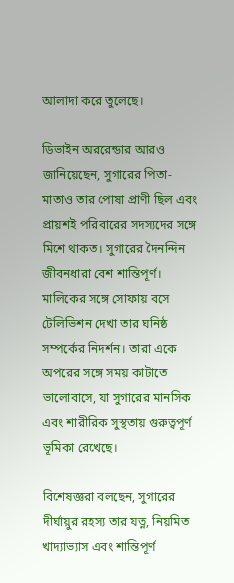আলাদা করে তুলেছে।

ডিভাইন অররেন্ডার আরও জানিয়েছেন, সুগারের পিতা-মাতাও তার পোষা প্রাণী ছিল এবং প্রায়শই পরিবারের সদস্যদের সঙ্গে মিশে থাকত। সুগারের দৈনন্দিন জীবনধারা বেশ শান্তিপূর্ণ। মালিকের সঙ্গে সোফায় বসে টেলিভিশন দেখা তার ঘনিষ্ঠ সম্পর্কের নিদর্শন। তারা একে অপরের সঙ্গে সময় কাটাতে ভালোবাসে, যা সুগারের মানসিক এবং শারীরিক সুস্থতায় গুরুত্বপূর্ণ ভূমিকা রেখেছে।

বিশেষজ্ঞরা বলছেন, সুগারের দীর্ঘায়ুর রহস্য তার যত্ন, নিয়মিত খাদ্যাভ্যাস এবং শান্তিপূর্ণ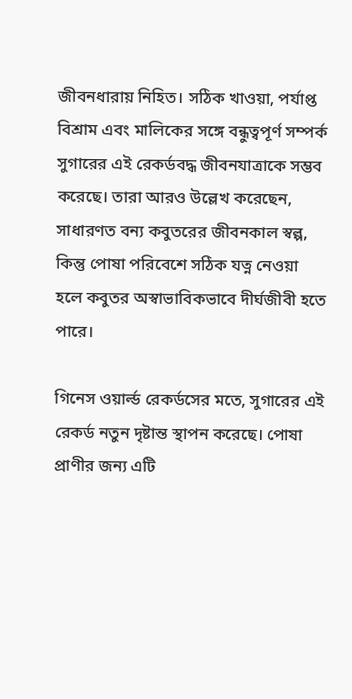জীবনধারায় নিহিত। সঠিক খাওয়া, পর্যাপ্ত বিশ্রাম এবং মালিকের সঙ্গে বন্ধুত্বপূর্ণ সম্পর্ক সুগারের এই রেকর্ডবদ্ধ জীবনযাত্রাকে সম্ভব করেছে। তারা আরও উল্লেখ করেছেন, সাধারণত বন্য কবুতরের জীবনকাল স্বল্প, কিন্তু পোষা পরিবেশে সঠিক যত্ন নেওয়া হলে কবুতর অস্বাভাবিকভাবে দীর্ঘজীবী হতে পারে।

গিনেস ওয়ার্ল্ড রেকর্ডসের মতে, সুগারের এই রেকর্ড নতুন দৃষ্টান্ত স্থাপন করেছে। পোষা প্রাণীর জন্য এটি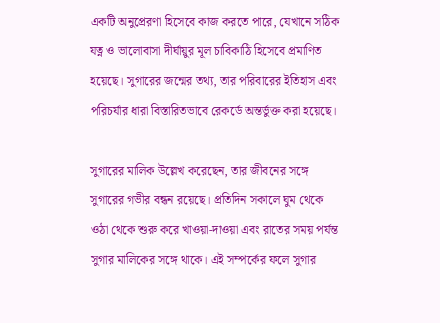একটি অনুপ্রেরণা হিসেবে কাজ করতে পারে, যেখানে সঠিক যত্ন ও ভালোবাসা দীর্ঘায়ুর মূল চাবিকাঠি হিসেবে প্রমাণিত হয়েছে। সুগারের জন্মের তথ্য, তার পরিবারের ইতিহাস এবং পরিচর্যার ধারা বিস্তারিতভাবে রেকর্ডে অন্তর্ভুক্ত করা হয়েছে।

সুগারের মালিক উল্লেখ করেছেন, তার জীবনের সঙ্গে সুগারের গভীর বন্ধন রয়েছে। প্রতিদিন সকালে ঘুম থেকে ওঠা থেকে শুরু করে খাওয়া-দাওয়া এবং রাতের সময় পর্যন্ত সুগার মালিকের সঙ্গে থাকে। এই সম্পর্কের ফলে সুগার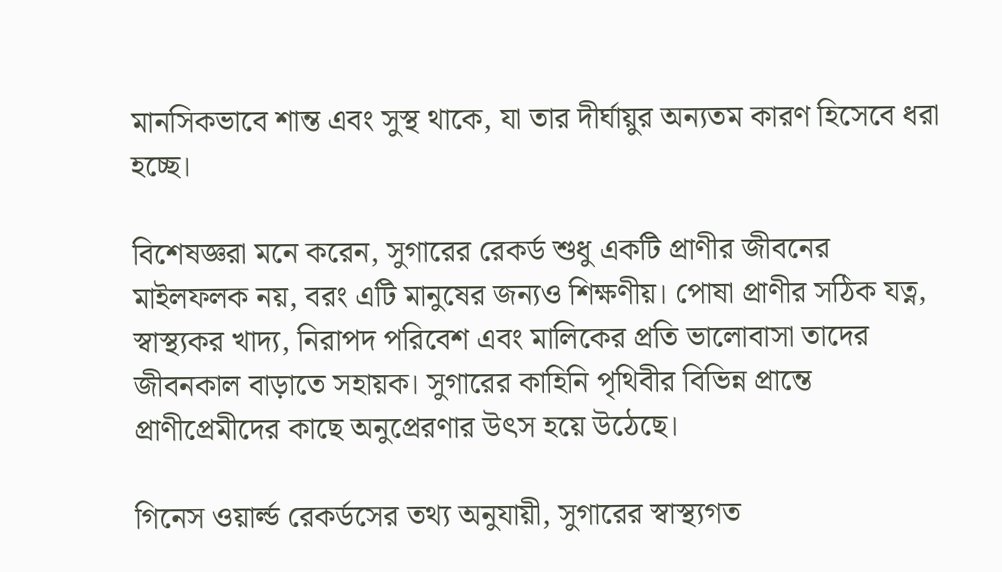মানসিকভাবে শান্ত এবং সুস্থ থাকে, যা তার দীর্ঘায়ুর অন্যতম কারণ হিসেবে ধরা হচ্ছে।

বিশেষজ্ঞরা মনে করেন, সুগারের রেকর্ড শুধু একটি প্রাণীর জীবনের মাইলফলক নয়, বরং এটি মানুষের জন্যও শিক্ষণীয়। পোষা প্রাণীর সঠিক যত্ন, স্বাস্থ্যকর খাদ্য, নিরাপদ পরিবেশ এবং মালিকের প্রতি ভালোবাসা তাদের জীবনকাল বাড়াতে সহায়ক। সুগারের কাহিনি পৃথিবীর বিভিন্ন প্রান্তে প্রাণীপ্রেমীদের কাছে অনুপ্রেরণার উৎস হয়ে উঠেছে।

গিনেস ওয়ার্ল্ড রেকর্ডসের তথ্য অনুযায়ী, সুগারের স্বাস্থ্যগত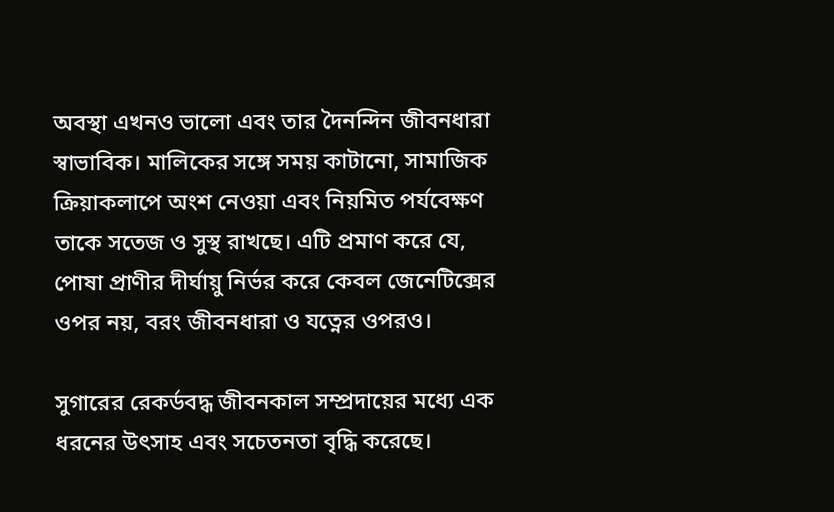অবস্থা এখনও ভালো এবং তার দৈনন্দিন জীবনধারা স্বাভাবিক। মালিকের সঙ্গে সময় কাটানো, সামাজিক ক্রিয়াকলাপে অংশ নেওয়া এবং নিয়মিত পর্যবেক্ষণ তাকে সতেজ ও সুস্থ রাখছে। এটি প্রমাণ করে যে, পোষা প্রাণীর দীর্ঘায়ু নির্ভর করে কেবল জেনেটিক্সের ওপর নয়, বরং জীবনধারা ও যত্নের ওপরও।

সুগারের রেকর্ডবদ্ধ জীবনকাল সম্প্রদায়ের মধ্যে এক ধরনের উৎসাহ এবং সচেতনতা বৃদ্ধি করেছে।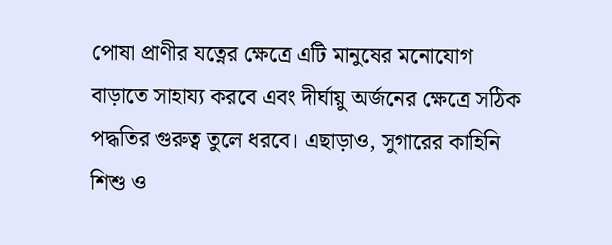পোষা প্রাণীর যত্নের ক্ষেত্রে এটি মানুষের মনোযোগ বাড়াতে সাহায্য করবে এবং দীর্ঘায়ু অর্জনের ক্ষেত্রে সঠিক পদ্ধতির গুরুত্ব তুলে ধরবে। এছাড়াও, সুগারের কাহিনি শিশু ও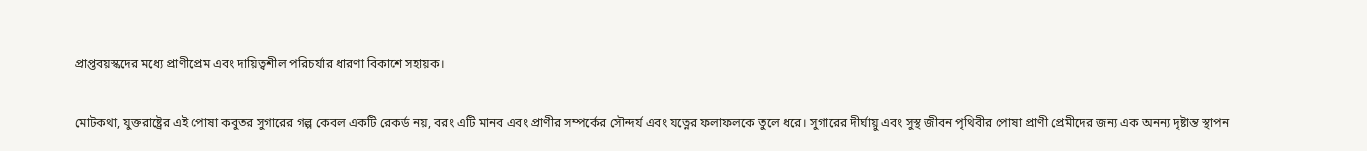প্রাপ্তবয়স্কদের মধ্যে প্রাণীপ্রেম এবং দায়িত্বশীল পরিচর্যার ধারণা বিকাশে সহায়ক।

মোটকথা, যুক্তরাষ্ট্রের এই পোষা কবুতর সুগারের গল্প কেবল একটি রেকর্ড নয়, বরং এটি মানব এবং প্রাণীর সম্পর্কের সৌন্দর্য এবং যত্নের ফলাফলকে তুলে ধরে। সুগারের দীর্ঘায়ু এবং সুস্থ জীবন পৃথিবীর পোষা প্রাণী প্রেমীদের জন্য এক অনন্য দৃষ্টান্ত স্থাপন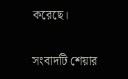করেছে।

সংবাদটি শেয়ার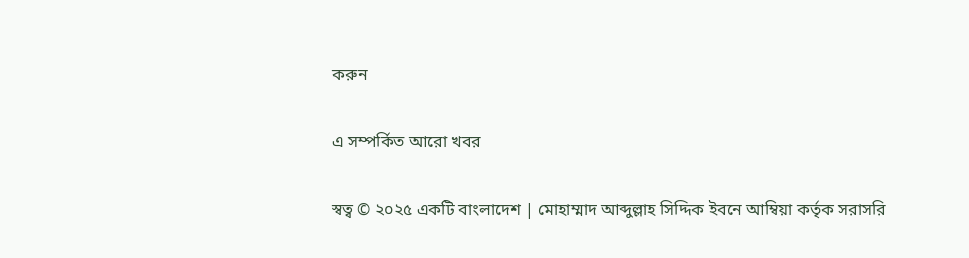করুন

এ সম্পর্কিত আরো খবর

স্বত্ব © ২০২৫ একটি বাংলাদেশ | মোহাম্মাদ আব্দুল্লাহ সিদ্দিক ইবনে আম্বিয়া কর্তৃক সরাসরি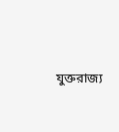যুক্তরাজ্য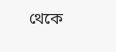থেকে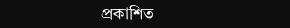প্রকাশিত